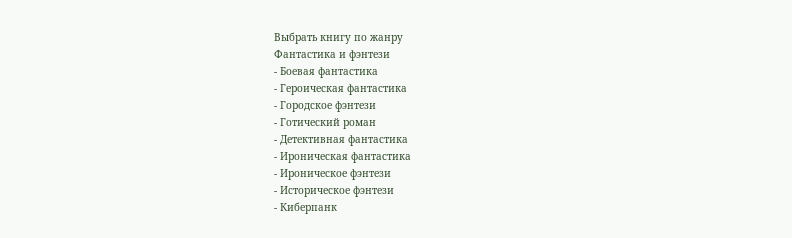Выбрать книгу по жанру
Фантастика и фэнтези
- Боевая фантастика
- Героическая фантастика
- Городское фэнтези
- Готический роман
- Детективная фантастика
- Ироническая фантастика
- Ироническое фэнтези
- Историческое фэнтези
- Киберпанк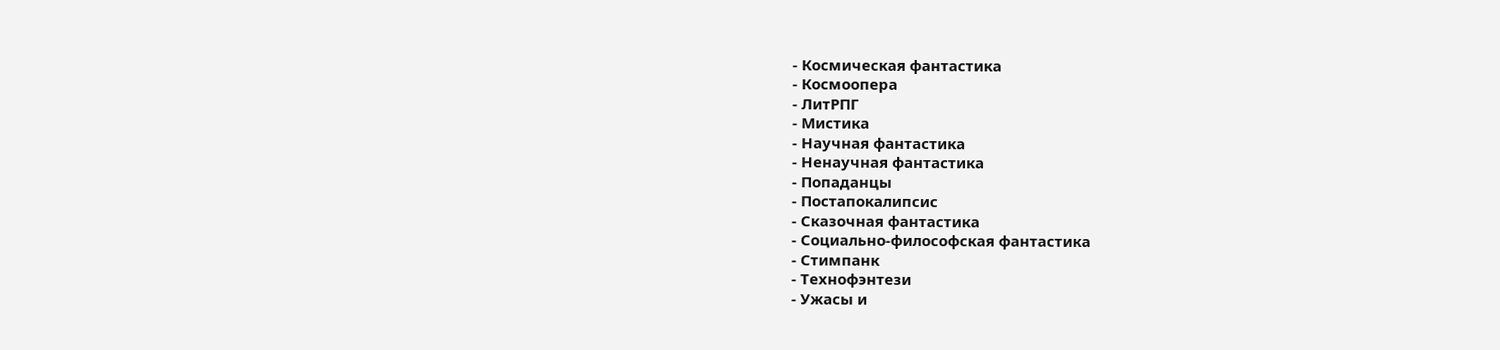- Космическая фантастика
- Космоопера
- ЛитРПГ
- Мистика
- Научная фантастика
- Ненаучная фантастика
- Попаданцы
- Постапокалипсис
- Сказочная фантастика
- Социально-философская фантастика
- Стимпанк
- Технофэнтези
- Ужасы и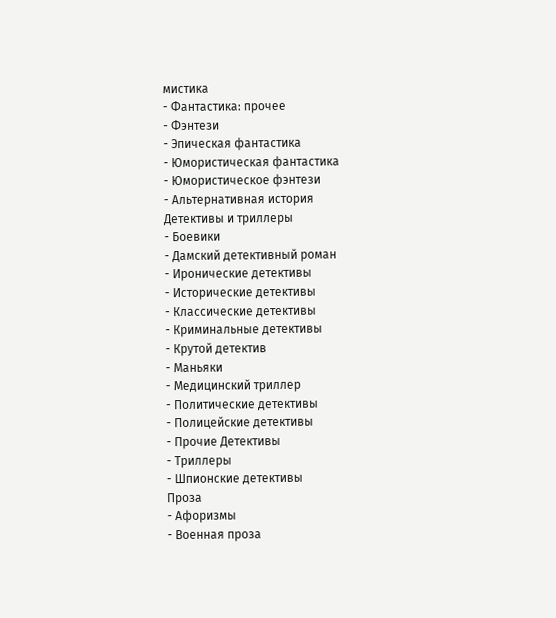мистика
- Фантастика: прочее
- Фэнтези
- Эпическая фантастика
- Юмористическая фантастика
- Юмористическое фэнтези
- Альтернативная история
Детективы и триллеры
- Боевики
- Дамский детективный роман
- Иронические детективы
- Исторические детективы
- Классические детективы
- Криминальные детективы
- Крутой детектив
- Маньяки
- Медицинский триллер
- Политические детективы
- Полицейские детективы
- Прочие Детективы
- Триллеры
- Шпионские детективы
Проза
- Афоризмы
- Военная проза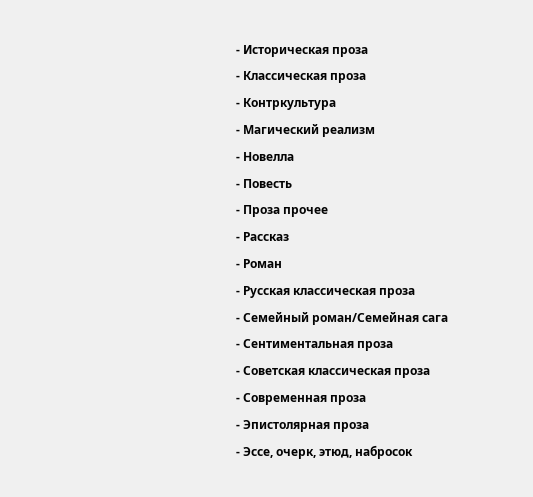- Историческая проза
- Классическая проза
- Контркультура
- Магический реализм
- Новелла
- Повесть
- Проза прочее
- Рассказ
- Роман
- Русская классическая проза
- Семейный роман/Семейная сага
- Сентиментальная проза
- Советская классическая проза
- Современная проза
- Эпистолярная проза
- Эссе, очерк, этюд, набросок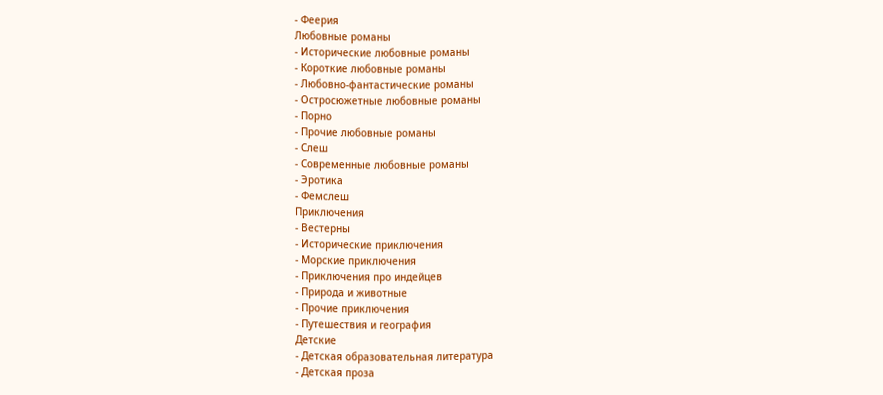- Феерия
Любовные романы
- Исторические любовные романы
- Короткие любовные романы
- Любовно-фантастические романы
- Остросюжетные любовные романы
- Порно
- Прочие любовные романы
- Слеш
- Современные любовные романы
- Эротика
- Фемслеш
Приключения
- Вестерны
- Исторические приключения
- Морские приключения
- Приключения про индейцев
- Природа и животные
- Прочие приключения
- Путешествия и география
Детские
- Детская образовательная литература
- Детская проза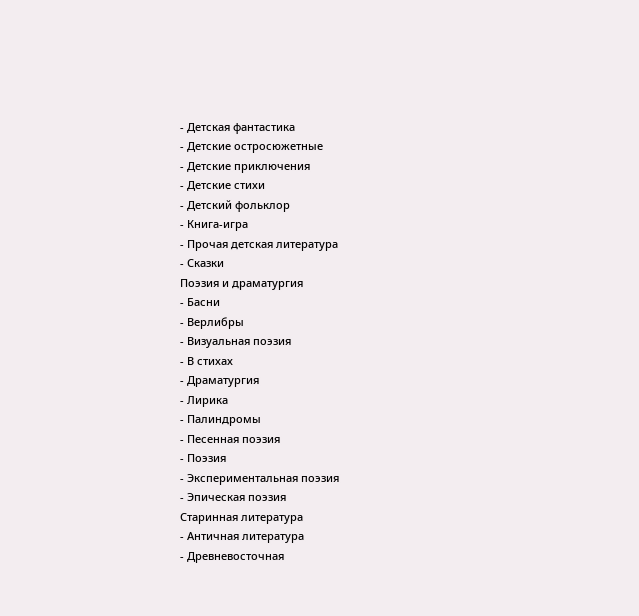- Детская фантастика
- Детские остросюжетные
- Детские приключения
- Детские стихи
- Детский фольклор
- Книга-игра
- Прочая детская литература
- Сказки
Поэзия и драматургия
- Басни
- Верлибры
- Визуальная поэзия
- В стихах
- Драматургия
- Лирика
- Палиндромы
- Песенная поэзия
- Поэзия
- Экспериментальная поэзия
- Эпическая поэзия
Старинная литература
- Античная литература
- Древневосточная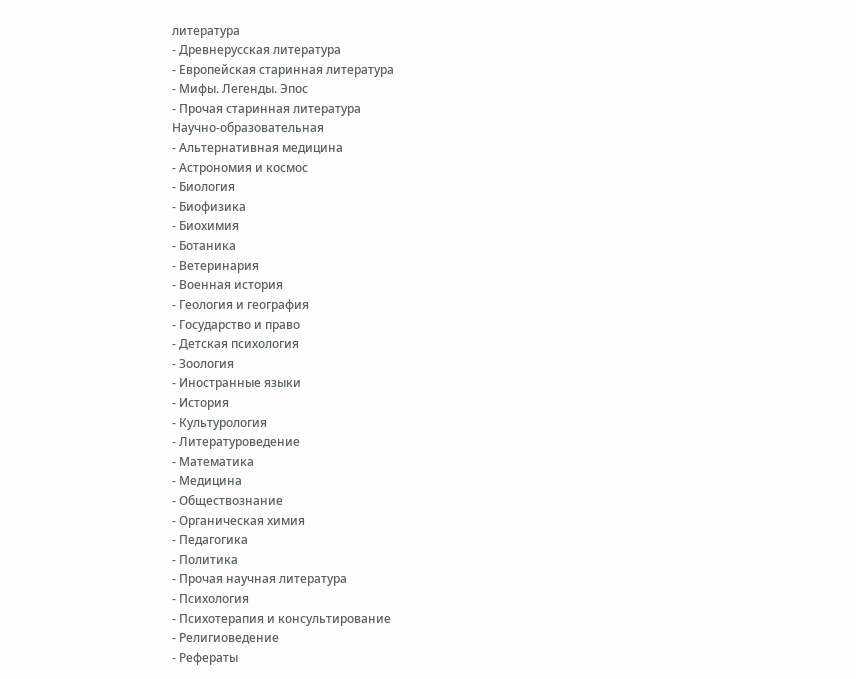литература
- Древнерусская литература
- Европейская старинная литература
- Мифы. Легенды. Эпос
- Прочая старинная литература
Научно-образовательная
- Альтернативная медицина
- Астрономия и космос
- Биология
- Биофизика
- Биохимия
- Ботаника
- Ветеринария
- Военная история
- Геология и география
- Государство и право
- Детская психология
- Зоология
- Иностранные языки
- История
- Культурология
- Литературоведение
- Математика
- Медицина
- Обществознание
- Органическая химия
- Педагогика
- Политика
- Прочая научная литература
- Психология
- Психотерапия и консультирование
- Религиоведение
- Рефераты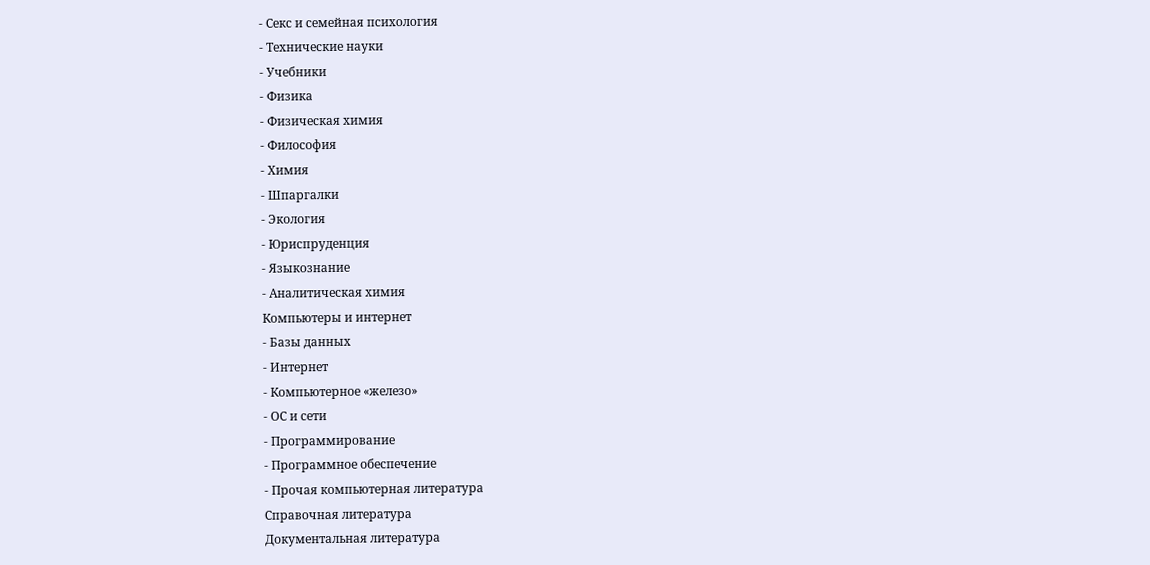- Секс и семейная психология
- Технические науки
- Учебники
- Физика
- Физическая химия
- Философия
- Химия
- Шпаргалки
- Экология
- Юриспруденция
- Языкознание
- Аналитическая химия
Компьютеры и интернет
- Базы данных
- Интернет
- Компьютерное «железо»
- ОС и сети
- Программирование
- Программное обеспечение
- Прочая компьютерная литература
Справочная литература
Документальная литература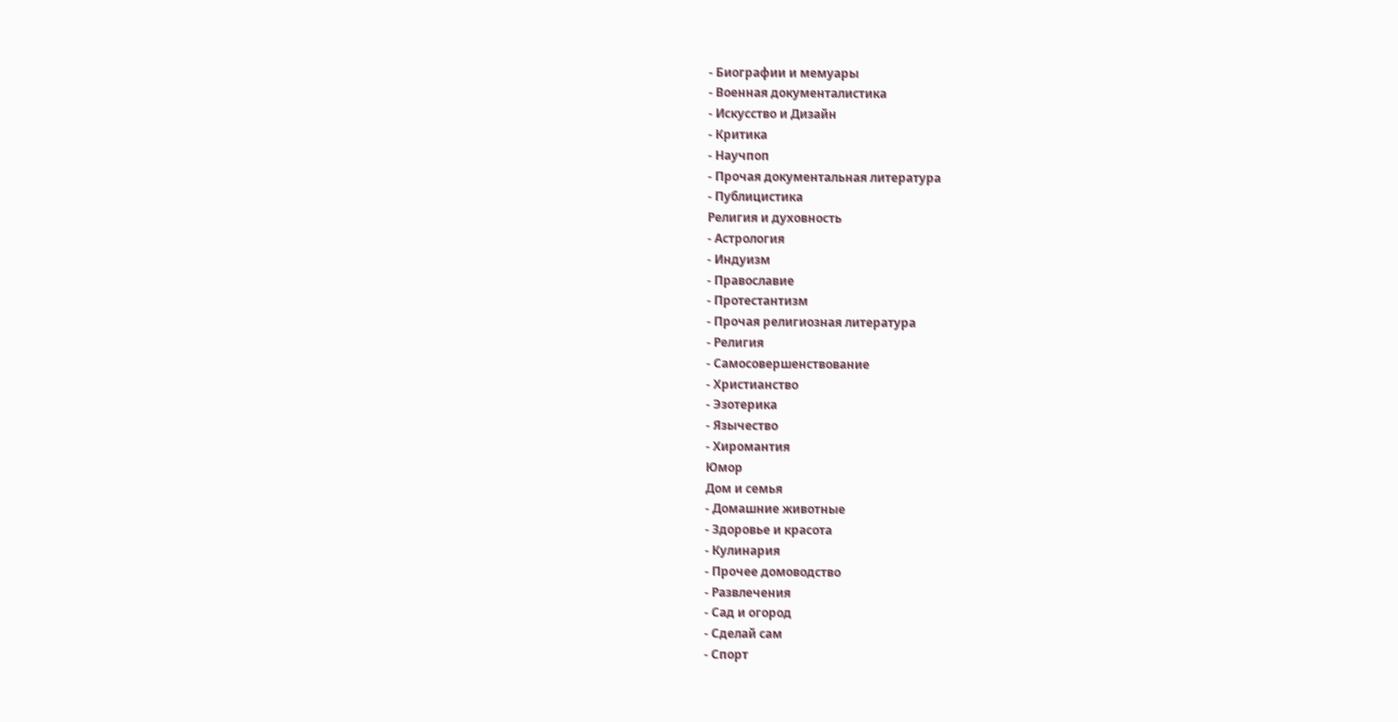- Биографии и мемуары
- Военная документалистика
- Искусство и Дизайн
- Критика
- Научпоп
- Прочая документальная литература
- Публицистика
Религия и духовность
- Астрология
- Индуизм
- Православие
- Протестантизм
- Прочая религиозная литература
- Религия
- Самосовершенствование
- Христианство
- Эзотерика
- Язычество
- Хиромантия
Юмор
Дом и семья
- Домашние животные
- Здоровье и красота
- Кулинария
- Прочее домоводство
- Развлечения
- Сад и огород
- Сделай сам
- Спорт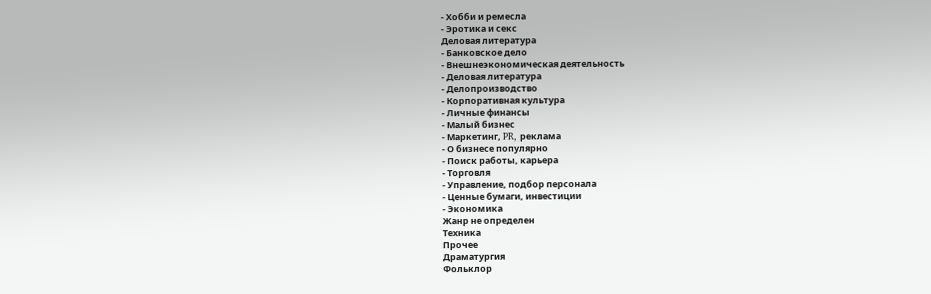- Хобби и ремесла
- Эротика и секс
Деловая литература
- Банковское дело
- Внешнеэкономическая деятельность
- Деловая литература
- Делопроизводство
- Корпоративная культура
- Личные финансы
- Малый бизнес
- Маркетинг, PR, реклама
- О бизнесе популярно
- Поиск работы, карьера
- Торговля
- Управление, подбор персонала
- Ценные бумаги, инвестиции
- Экономика
Жанр не определен
Техника
Прочее
Драматургия
Фольклор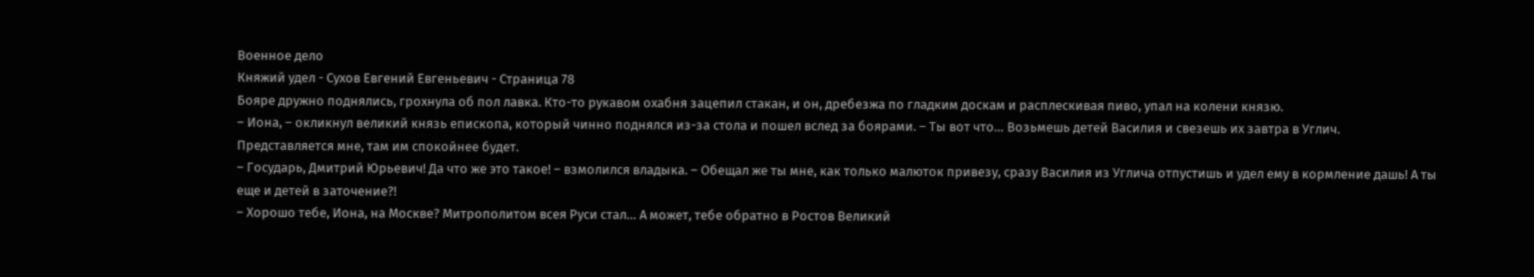Военное дело
Княжий удел - Сухов Евгений Евгеньевич - Страница 78
Бояре дружно поднялись, грохнула об пол лавка. Кто-то рукавом охабня зацепил стакан, и он, дребезжа по гладким доскам и расплескивая пиво, упал на колени князю.
– Иона, – окликнул великий князь епископа, который чинно поднялся из-за стола и пошел вслед за боярами. – Ты вот что… Возьмешь детей Василия и свезешь их завтра в Углич. Представляется мне, там им спокойнее будет.
– Государь, Дмитрий Юрьевич! Да что же это такое! – взмолился владыка. – Обещал же ты мне, как только малюток привезу, сразу Василия из Углича отпустишь и удел ему в кормление дашь! А ты еще и детей в заточение?!
– Хорошо тебе, Иона, на Москве? Митрополитом всея Руси стал… А может, тебе обратно в Ростов Великий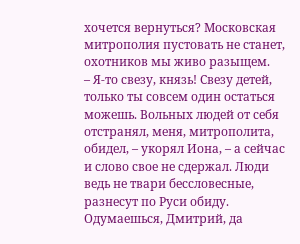хочется вернуться? Московская митрополия пустовать не станет, охотников мы живо разыщем.
– Я-то свезу, князь! Свезу детей, только ты совсем один остаться можешь. Вольных людей от себя отстранял, меня, митрополита, обидел, – укорял Иона, – а сейчас и слово свое не сдержал. Люди ведь не твари бессловесные, разнесут по Руси обиду. Одумаешься, Дмитрий, да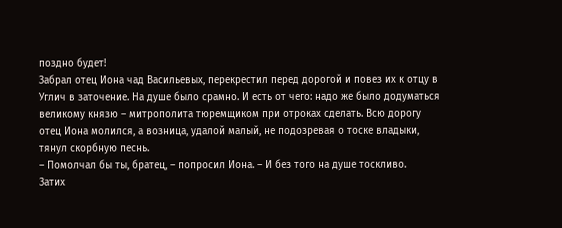поздно будет!
Забрал отец Иона чад Васильевых, перекрестил перед дорогой и повез их к отцу в Углич в заточение. На душе было срамно. И есть от чего: надо же было додуматься великому князю – митрополита тюремщиком при отроках сделать. Всю дорогу отец Иона молился, а возница, удалой малый, не подозревая о тоске владыки, тянул скорбную песнь.
– Помолчал бы ты, братец, – попросил Иона. – И без того на душе тоскливо.
Затих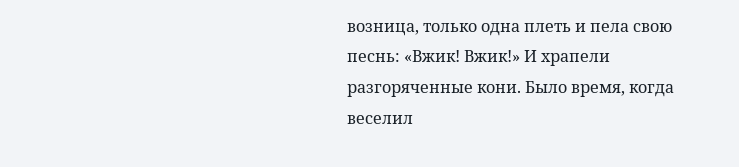возница, только одна плеть и пела свою песнь: «Вжик! Вжик!» И храпели разгоряченные кони. Было время, когда веселил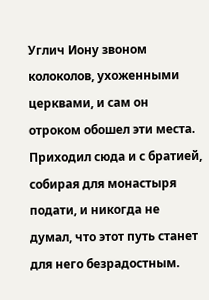Углич Иону звоном колоколов, ухоженными церквами, и сам он отроком обошел эти места. Приходил сюда и с братией, собирая для монастыря подати, и никогда не думал, что этот путь станет для него безрадостным.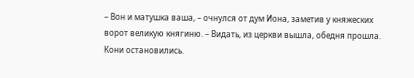– Вон и матушка ваша, – очнулся от дум Иона, заметив у княжеских ворот великую княгиню. – Видать, из церкви вышла, обедня прошла.
Кони остановились.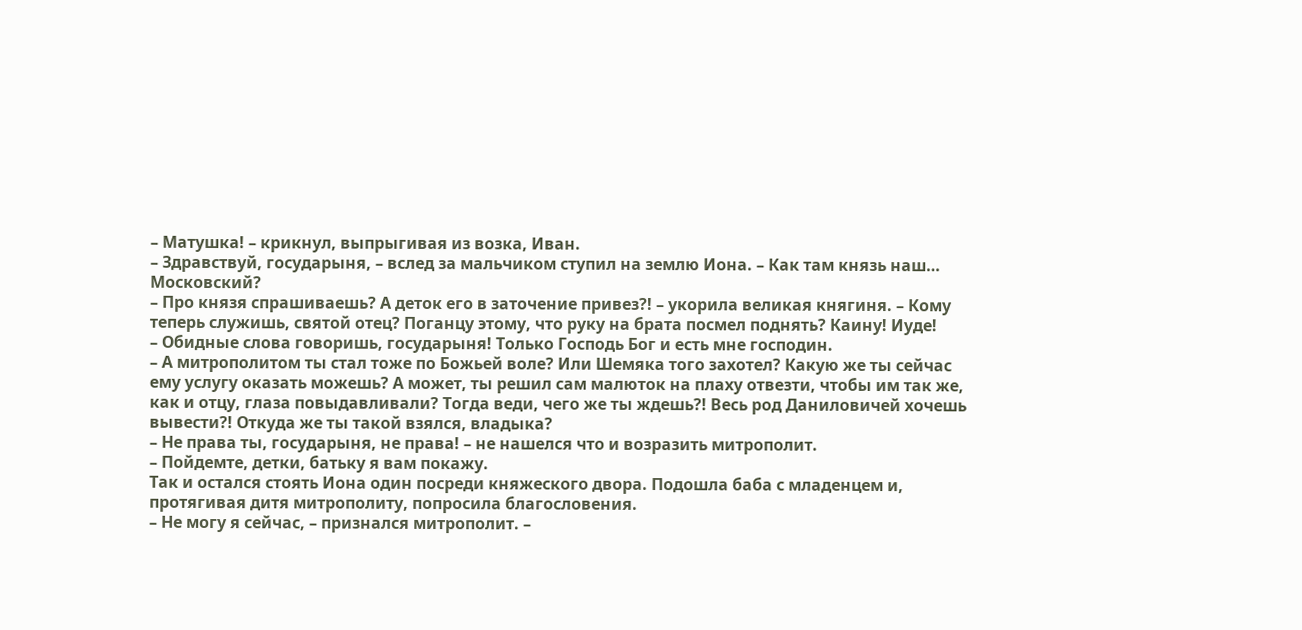– Матушка! – крикнул, выпрыгивая из возка, Иван.
– Здравствуй, государыня, – вслед за мальчиком ступил на землю Иона. – Как там князь наш… Московский?
– Про князя спрашиваешь? А деток его в заточение привез?! – укорила великая княгиня. – Кому теперь служишь, святой отец? Поганцу этому, что руку на брата посмел поднять? Каину! Иуде!
– Обидные слова говоришь, государыня! Только Господь Бог и есть мне господин.
– А митрополитом ты стал тоже по Божьей воле? Или Шемяка того захотел? Какую же ты сейчас ему услугу оказать можешь? А может, ты решил сам малюток на плаху отвезти, чтобы им так же, как и отцу, глаза повыдавливали? Тогда веди, чего же ты ждешь?! Весь род Даниловичей хочешь вывести?! Откуда же ты такой взялся, владыка?
– Не права ты, государыня, не права! – не нашелся что и возразить митрополит.
– Пойдемте, детки, батьку я вам покажу.
Так и остался стоять Иона один посреди княжеского двора. Подошла баба с младенцем и, протягивая дитя митрополиту, попросила благословения.
– Не могу я сейчас, – признался митрополит. –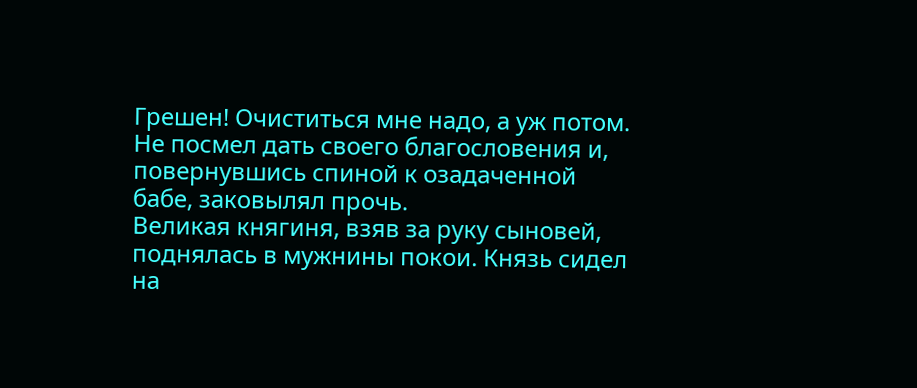Грешен! Очиститься мне надо, а уж потом.
Не посмел дать своего благословения и, повернувшись спиной к озадаченной бабе, заковылял прочь.
Великая княгиня, взяв за руку сыновей, поднялась в мужнины покои. Князь сидел на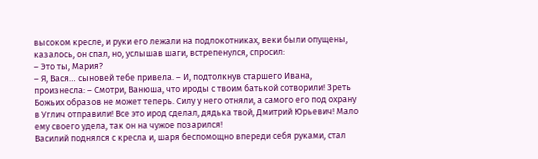высоком кресле, и руки его лежали на подлокотниках, веки были опущены, казалось, он спал, но, услышав шаги, встрепенулся, спросил:
– Это ты, Мария?
– Я, Вася… сыновей тебе привела. – И, подтолкнув старшего Ивана, произнесла: – Смотри, Ванюша, что ироды с твоим батькой сотворили! Зреть Божьих образов не может теперь. Силу у него отняли, а самого его под охрану в Углич отправили! Все это ирод сделал, дядька твой, Дмитрий Юрьевич! Мало ему своего удела, так он на чужое позарился!
Василий поднялся с кресла и, шаря беспомощно впереди себя руками, стал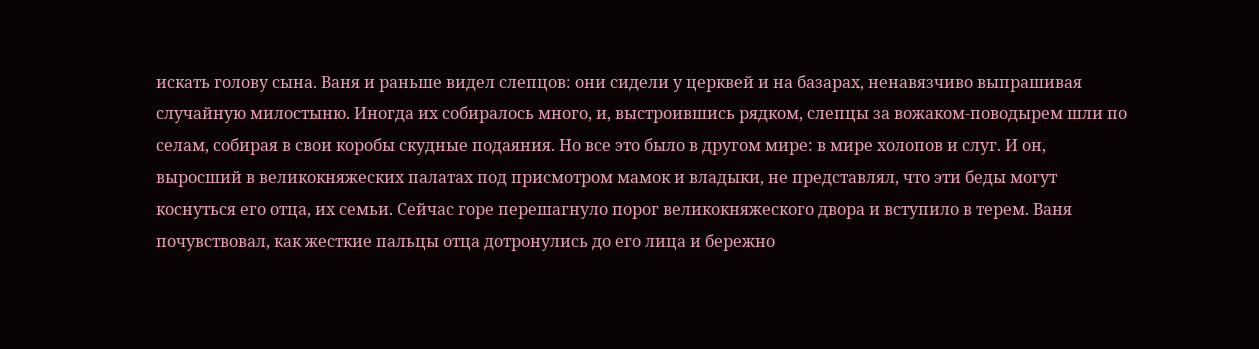искать голову сына. Ваня и раньше видел слепцов: они сидели у церквей и на базарах, ненавязчиво выпрашивая случайную милостыню. Иногда их собиралось много, и, выстроившись рядком, слепцы за вожаком-поводырем шли по селам, собирая в свои коробы скудные подаяния. Но все это было в другом мире: в мире холопов и слуг. И он, выросший в великокняжеских палатах под присмотром мамок и владыки, не представлял, что эти беды могут коснуться его отца, их семьи. Сейчас горе перешагнуло порог великокняжеского двора и вступило в терем. Ваня почувствовал, как жесткие пальцы отца дотронулись до его лица и бережно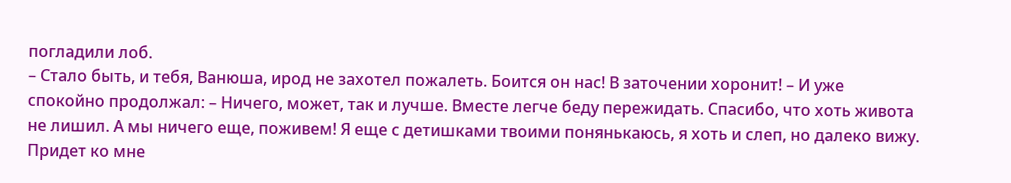погладили лоб.
– Стало быть, и тебя, Ванюша, ирод не захотел пожалеть. Боится он нас! В заточении хоронит! – И уже спокойно продолжал: – Ничего, может, так и лучше. Вместе легче беду пережидать. Спасибо, что хоть живота не лишил. А мы ничего еще, поживем! Я еще с детишками твоими понянькаюсь, я хоть и слеп, но далеко вижу. Придет ко мне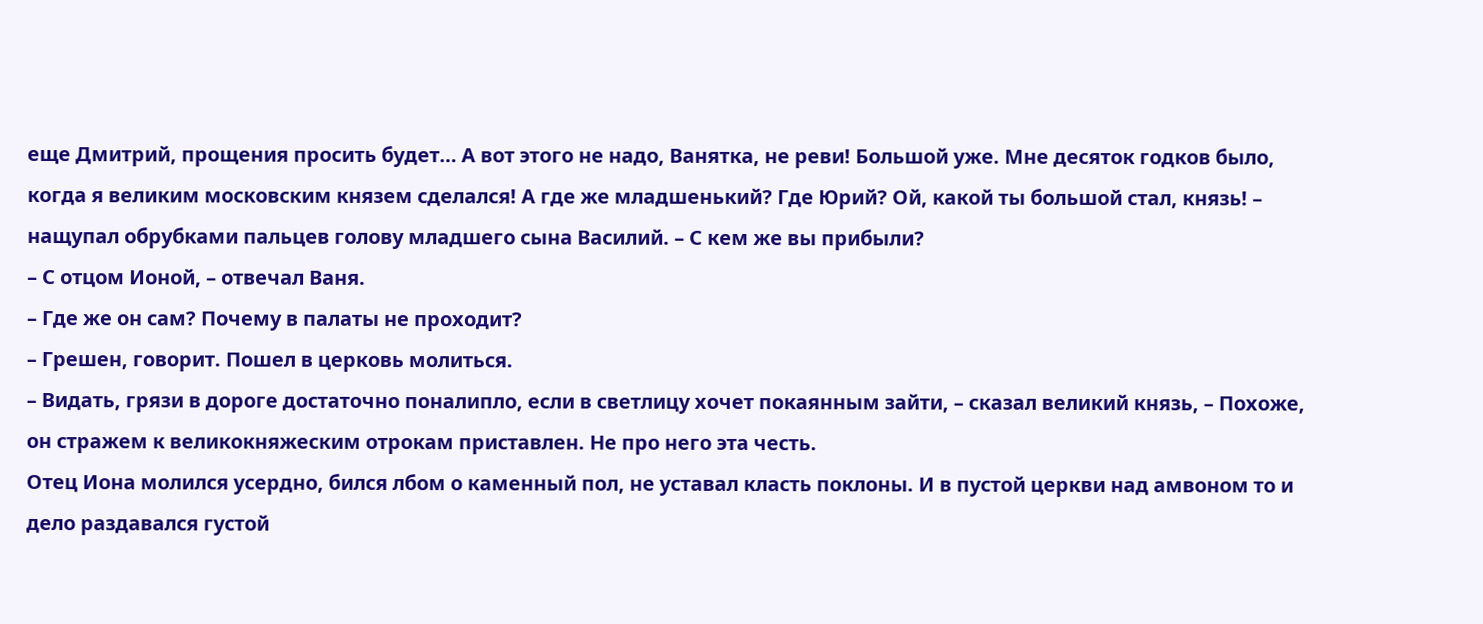еще Дмитрий, прощения просить будет… А вот этого не надо, Ванятка, не реви! Большой уже. Мне десяток годков было, когда я великим московским князем сделался! А где же младшенький? Где Юрий? Ой, какой ты большой стал, князь! – нащупал обрубками пальцев голову младшего сына Василий. – С кем же вы прибыли?
– С отцом Ионой, – отвечал Ваня.
– Где же он сам? Почему в палаты не проходит?
– Грешен, говорит. Пошел в церковь молиться.
– Видать, грязи в дороге достаточно поналипло, если в светлицу хочет покаянным зайти, – сказал великий князь, – Похоже, он стражем к великокняжеским отрокам приставлен. Не про него эта честь.
Отец Иона молился усердно, бился лбом о каменный пол, не уставал класть поклоны. И в пустой церкви над амвоном то и дело раздавался густой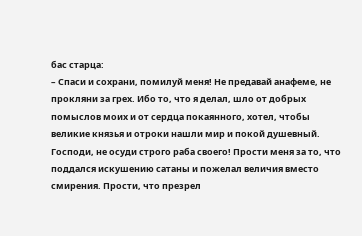бас старца:
– Спаси и сохрани, помилуй меня! Не предавай анафеме, не прокляни за грех. Ибо то, что я делал, шло от добрых помыслов моих и от сердца покаянного, хотел, чтобы великие князья и отроки нашли мир и покой душевный. Господи, не осуди строго раба своего! Прости меня за то, что поддался искушению сатаны и пожелал величия вместо смирения. Прости, что презрел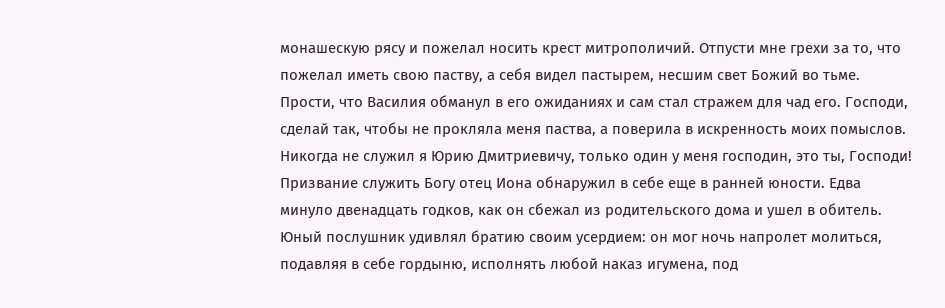монашескую рясу и пожелал носить крест митрополичий. Отпусти мне грехи за то, что пожелал иметь свою паству, а себя видел пастырем, несшим свет Божий во тьме. Прости, что Василия обманул в его ожиданиях и сам стал стражем для чад его. Господи, сделай так, чтобы не прокляла меня паства, а поверила в искренность моих помыслов. Никогда не служил я Юрию Дмитриевичу, только один у меня господин, это ты, Господи!
Призвание служить Богу отец Иона обнаружил в себе еще в ранней юности. Едва минуло двенадцать годков, как он сбежал из родительского дома и ушел в обитель. Юный послушник удивлял братию своим усердием: он мог ночь напролет молиться, подавляя в себе гордыню, исполнять любой наказ игумена, под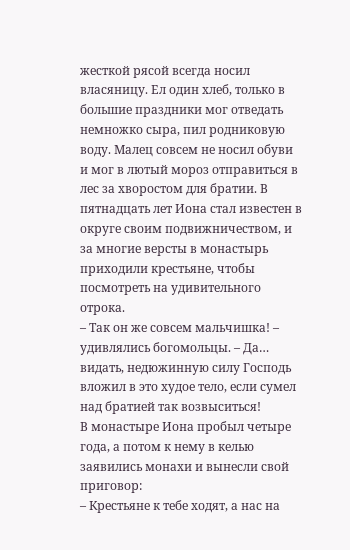жесткой рясой всегда носил власяницу. Ел один хлеб, только в большие праздники мог отведать немножко сыра, пил родниковую воду. Малец совсем не носил обуви и мог в лютый мороз отправиться в лес за хворостом для братии. В пятнадцать лет Иона стал известен в округе своим подвижничеством, и за многие версты в монастырь приходили крестьяне, чтобы посмотреть на удивительного отрока.
– Так он же совсем мальчишка! – удивлялись богомольцы. – Да… видать, недюжинную силу Господь вложил в это худое тело, если сумел над братией так возвыситься!
В монастыре Иона пробыл четыре года, а потом к нему в келью заявились монахи и вынесли свой приговор:
– Крестьяне к тебе ходят, а нас на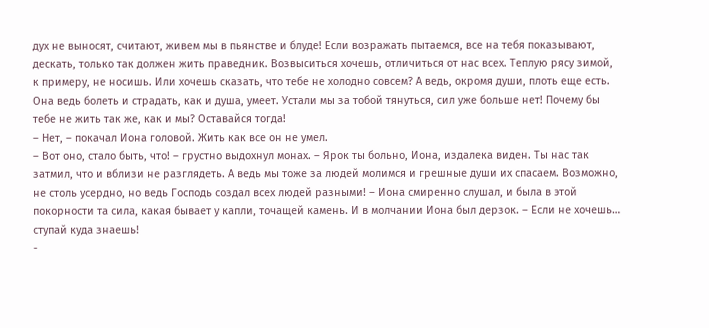дух не выносят, считают, живем мы в пьянстве и блуде! Если возражать пытаемся, все на тебя показывают, дескать, только так должен жить праведник. Возвыситься хочешь, отличиться от нас всех. Теплую рясу зимой, к примеру, не носишь. Или хочешь сказать, что тебе не холодно совсем? А ведь, окромя души, плоть еще есть. Она ведь болеть и страдать, как и душа, умеет. Устали мы за тобой тянуться, сил уже больше нет! Почему бы тебе не жить так же, как и мы? Оставайся тогда!
– Нет, – покачал Иона головой. Жить как все он не умел.
– Вот оно, стало быть, что! – грустно выдохнул монах. – Ярок ты больно, Иона, издалека виден. Ты нас так затмил, что и вблизи не разглядеть. А ведь мы тоже за людей молимся и грешные души их спасаем. Возможно, не столь усердно, но ведь Господь создал всех людей разными! – Иона смиренно слушал, и была в этой покорности та сила, какая бывает у капли, точащей камень. И в молчании Иона был дерзок. – Если не хочешь… ступай куда знаешь!
-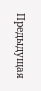Предыдущая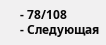- 78/108
- Следующая